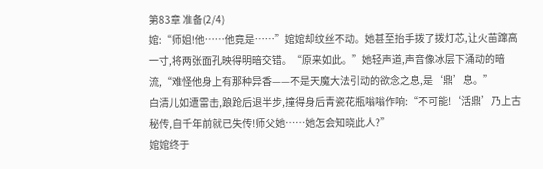第83章 准备(2/4)
婠:“师姐!他……他竟是……”婠婠却纹丝不动。她甚至抬手拨了拨灯芯,让火苗蹿高一寸,将两张面孔映得明暗交错。“原来如此。”她轻声道,声音像冰层下涌动的暗流,“难怪他身上有那种异香——不是天魔大法引动的欲念之息,是‘鼎’息。”
白清儿如遭雷击,踉跄后退半步,撞得身后青瓷花瓶嗡嗡作响:“不可能!‘活鼎’乃上古秘传,自千年前就已失传!师父她……她怎会知晓此人?”
婠婠终于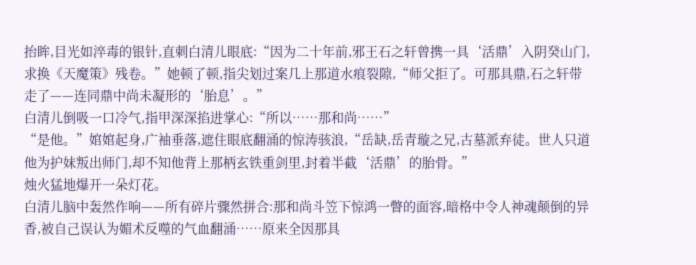抬眸,目光如淬毒的银针,直刺白清儿眼底:“因为二十年前,邪王石之轩曾携一具‘活鼎’入阴癸山门,求换《天魔策》残卷。”她顿了顿,指尖划过案几上那道水痕裂隙,“师父拒了。可那具鼎,石之轩带走了——连同鼎中尚未凝形的‘胎息’。”
白清儿倒吸一口冷气,指甲深深掐进掌心:“所以……那和尚……”
“是他。”婠婠起身,广袖垂落,遮住眼底翻涌的惊涛骇浪,“岳缺,岳青璇之兄,古墓派弃徒。世人只道他为护妹叛出师门,却不知他背上那柄玄铁重剑里,封着半截‘活鼎’的胎骨。”
烛火猛地爆开一朵灯花。
白清儿脑中轰然作响——所有碎片骤然拼合:那和尚斗笠下惊鸿一瞥的面容,暗格中令人神魂颠倒的异香,被自己误认为媚术反噬的气血翻涌……原来全因那具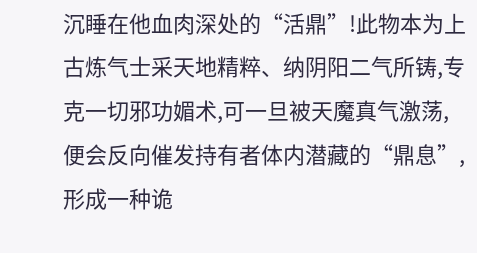沉睡在他血肉深处的“活鼎”!此物本为上古炼气士采天地精粹、纳阴阳二气所铸,专克一切邪功媚术,可一旦被天魔真气激荡,便会反向催发持有者体内潜藏的“鼎息”,形成一种诡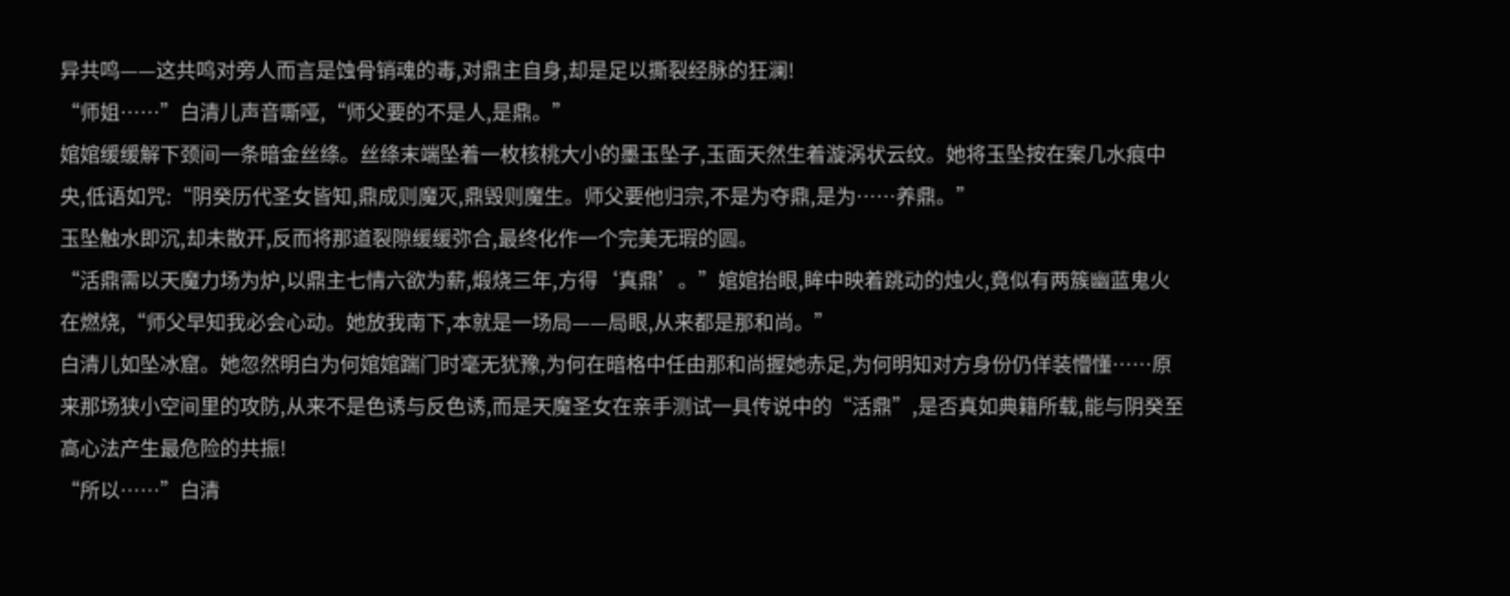异共鸣——这共鸣对旁人而言是蚀骨销魂的毒,对鼎主自身,却是足以撕裂经脉的狂澜!
“师姐……”白清儿声音嘶哑,“师父要的不是人,是鼎。”
婠婠缓缓解下颈间一条暗金丝绦。丝绦末端坠着一枚核桃大小的墨玉坠子,玉面天然生着漩涡状云纹。她将玉坠按在案几水痕中央,低语如咒:“阴癸历代圣女皆知,鼎成则魔灭,鼎毁则魔生。师父要他归宗,不是为夺鼎,是为……养鼎。”
玉坠触水即沉,却未散开,反而将那道裂隙缓缓弥合,最终化作一个完美无瑕的圆。
“活鼎需以天魔力场为炉,以鼎主七情六欲为薪,煅烧三年,方得‘真鼎’。”婠婠抬眼,眸中映着跳动的烛火,竟似有两簇幽蓝鬼火在燃烧,“师父早知我必会心动。她放我南下,本就是一场局——局眼,从来都是那和尚。”
白清儿如坠冰窟。她忽然明白为何婠婠踹门时毫无犹豫,为何在暗格中任由那和尚握她赤足,为何明知对方身份仍佯装懵懂……原来那场狭小空间里的攻防,从来不是色诱与反色诱,而是天魔圣女在亲手测试一具传说中的“活鼎”,是否真如典籍所载,能与阴癸至高心法产生最危险的共振!
“所以……”白清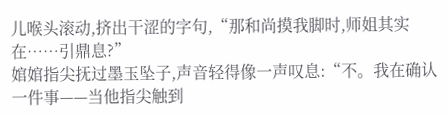儿喉头滚动,挤出干涩的字句,“那和尚摸我脚时,师姐其实在……引鼎息?”
婠婠指尖抚过墨玉坠子,声音轻得像一声叹息:“不。我在确认一件事——当他指尖触到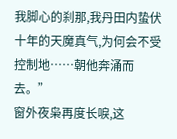我脚心的刹那,我丹田内蛰伏十年的天魔真气,为何会不受控制地……朝他奔涌而去。”
窗外夜枭再度长唳,这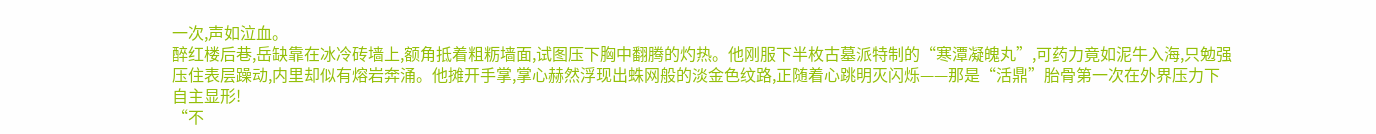一次,声如泣血。
醉红楼后巷,岳缺靠在冰冷砖墙上,额角抵着粗粝墙面,试图压下胸中翻腾的灼热。他刚服下半枚古墓派特制的“寒潭凝魄丸”,可药力竟如泥牛入海,只勉强压住表层躁动,内里却似有熔岩奔涌。他摊开手掌,掌心赫然浮现出蛛网般的淡金色纹路,正随着心跳明灭闪烁——那是“活鼎”胎骨第一次在外界压力下自主显形!
“不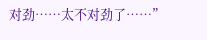对劲……太不对劲了……”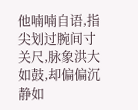他喃喃自语,指尖划过腕间寸关尺,脉象洪大如鼓,却偏偏沉静如